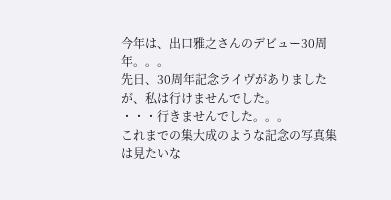今年は、出口雅之さんのデビュー30周年。。。
先日、30周年記念ライヴがありましたが、私は行けませんでした。
・・・行きませんでした。。。
これまでの集大成のような記念の写真集は見たいな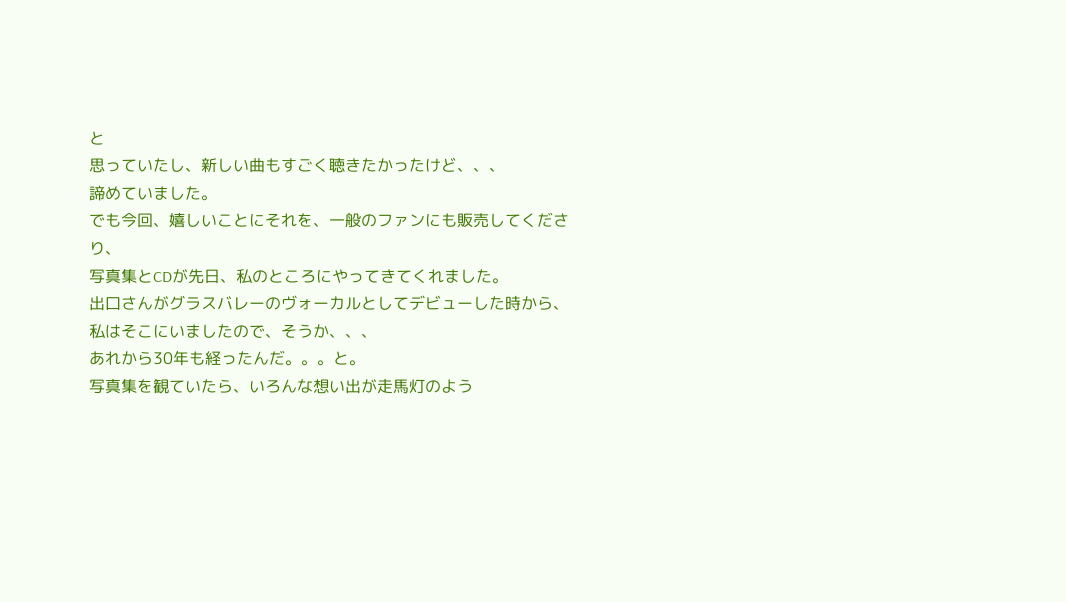と
思っていたし、新しい曲もすごく聴きたかったけど、、、
諦めていました。
でも今回、嬉しいことにそれを、一般のファンにも販売してくださり、
写真集とCDが先日、私のところにやってきてくれました。
出口さんがグラスバレーのヴォーカルとしてデビューした時から、
私はそこにいましたので、そうか、、、
あれから30年も経ったんだ。。。と。
写真集を観ていたら、いろんな想い出が走馬灯のよう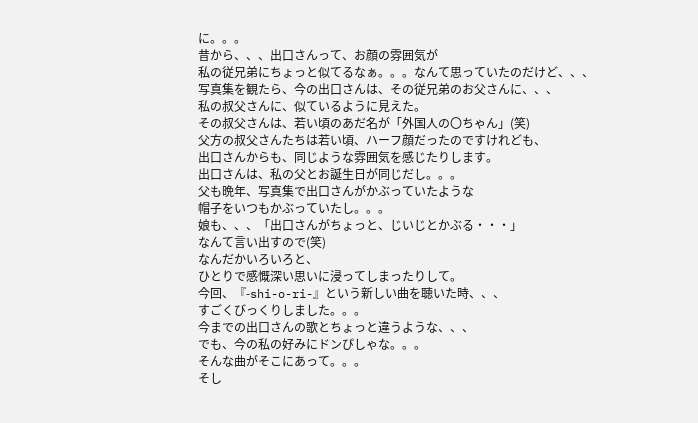に。。。
昔から、、、出口さんって、お顔の雰囲気が
私の従兄弟にちょっと似てるなぁ。。。なんて思っていたのだけど、、、
写真集を観たら、今の出口さんは、その従兄弟のお父さんに、、、
私の叔父さんに、似ているように見えた。
その叔父さんは、若い頃のあだ名が「外国人の〇ちゃん」(笑)
父方の叔父さんたちは若い頃、ハーフ顔だったのですけれども、
出口さんからも、同じような雰囲気を感じたりします。
出口さんは、私の父とお誕生日が同じだし。。。
父も晩年、写真集で出口さんがかぶっていたような
帽子をいつもかぶっていたし。。。
娘も、、、「出口さんがちょっと、じいじとかぶる・・・」
なんて言い出すので(笑)
なんだかいろいろと、
ひとりで感慨深い思いに浸ってしまったりして。
今回、『-shi-o-ri-』という新しい曲を聴いた時、、、
すごくびっくりしました。。。
今までの出口さんの歌とちょっと違うような、、、
でも、今の私の好みにドンぴしゃな。。。
そんな曲がそこにあって。。。
そし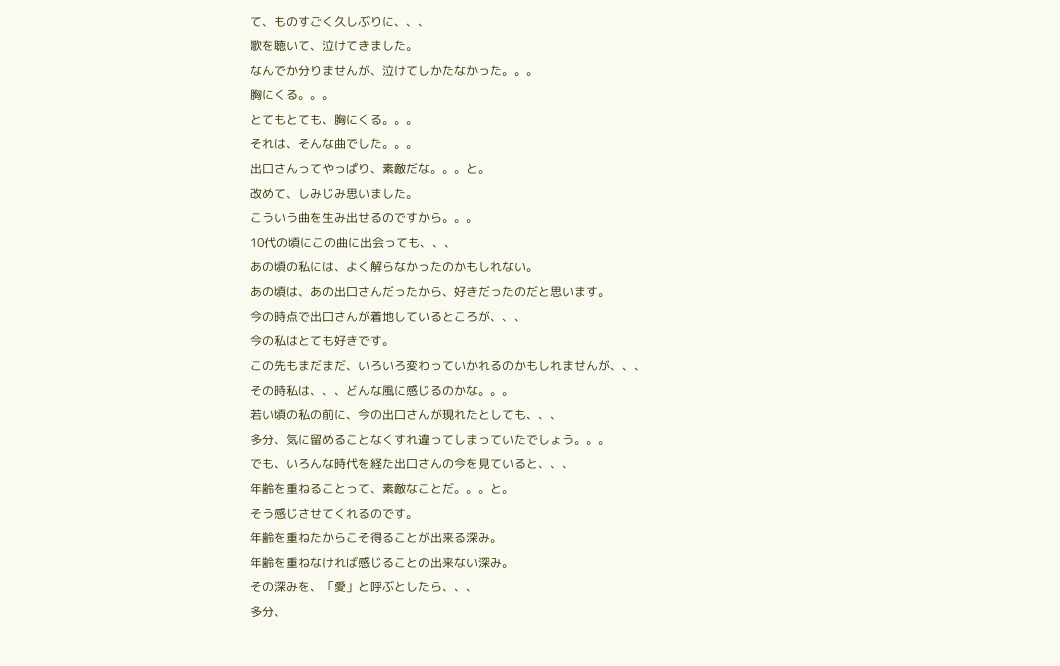て、ものすごく久しぶりに、、、
歌を聴いて、泣けてきました。
なんでか分りませんが、泣けてしかたなかった。。。
胸にくる。。。
とてもとても、胸にくる。。。
それは、そんな曲でした。。。
出口さんってやっぱり、素敵だな。。。と。
改めて、しみじみ思いました。
こういう曲を生み出せるのですから。。。
10代の頃にこの曲に出会っても、、、
あの頃の私には、よく解らなかったのかもしれない。
あの頃は、あの出口さんだったから、好きだったのだと思います。
今の時点で出口さんが着地しているところが、、、
今の私はとても好きです。
この先もまだまだ、いろいろ変わっていかれるのかもしれませんが、、、
その時私は、、、どんな風に感じるのかな。。。
若い頃の私の前に、今の出口さんが現れたとしても、、、
多分、気に留めることなくすれ違ってしまっていたでしょう。。。
でも、いろんな時代を経た出口さんの今を見ていると、、、
年齢を重ねることって、素敵なことだ。。。と。
そう感じさせてくれるのです。
年齢を重ねたからこそ得ることが出来る深み。
年齢を重ねなければ感じることの出来ない深み。
その深みを、「愛」と呼ぶとしたら、、、
多分、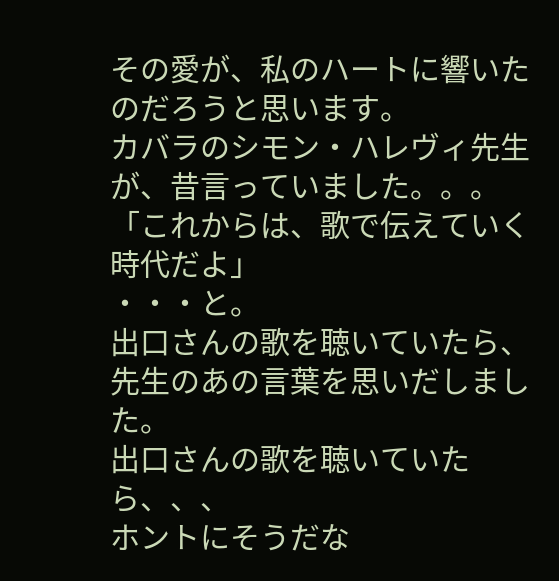その愛が、私のハートに響いたのだろうと思います。
カバラのシモン・ハレヴィ先生が、昔言っていました。。。
「これからは、歌で伝えていく時代だよ」
・・・と。
出口さんの歌を聴いていたら、
先生のあの言葉を思いだしました。
出口さんの歌を聴いていたら、、、
ホントにそうだな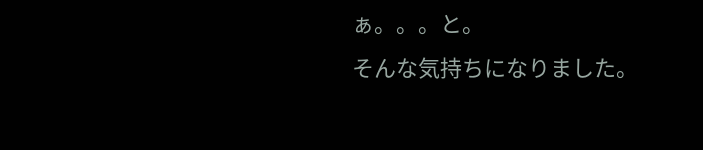ぁ。。。と。
そんな気持ちになりました。